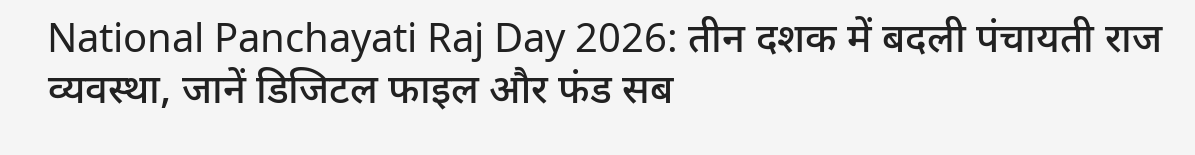National Panchayati Raj Day 2026: तीन दशक में बदली पंचायती राज व्यवस्था, जानें डिजिटल फाइल और फंड सब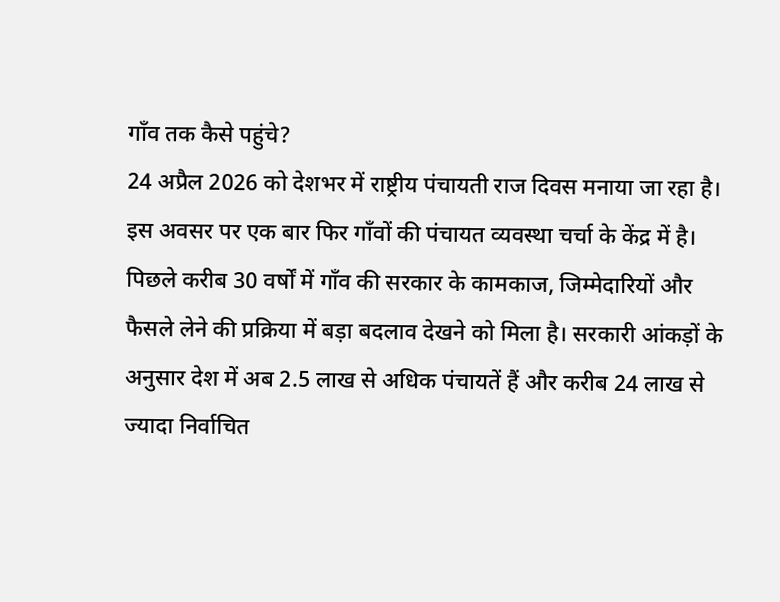गाँव तक कैसे पहुंचे?
24 अप्रैल 2026 को देशभर में राष्ट्रीय पंचायती राज दिवस मनाया जा रहा है। इस अवसर पर एक बार फिर गाँवों की पंचायत व्यवस्था चर्चा के केंद्र में है। पिछले करीब 30 वर्षों में गाँव की सरकार के कामकाज, जिम्मेदारियों और फैसले लेने की प्रक्रिया में बड़ा बदलाव देखने को मिला है। सरकारी आंकड़ों के अनुसार देश में अब 2.5 लाख से अधिक पंचायतें हैं और करीब 24 लाख से ज्यादा निर्वाचित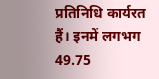प्रतिनिधि कार्यरत हैं। इनमें लगभग 49.75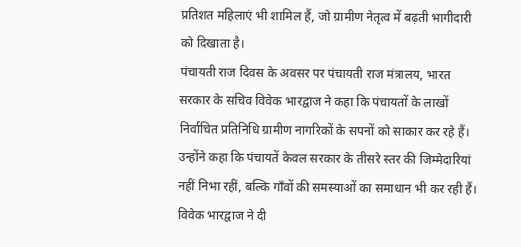प्रतिशत महिलाएं भी शामिल हैं, जो ग्रामीण नेतृत्व में बढ़ती भागीदारी को दिखाता है।
पंचायती राज दिवस के अवसर पर पंचायती राज मंत्रालय, भारत सरकार के सचिव विवेक भारद्वाज ने कहा कि पंचायतों के लाखों निर्वाचित प्रतिनिधि ग्रामीण नागरिकों के सपनों को साकार कर रहे हैं। उन्होंने कहा कि पंचायतें केवल सरकार के तीसरे स्तर की जिम्मेदारियां नहीं निभा रहीं, बल्कि गाँवों की समस्याओं का समाधान भी कर रही हैं।
विवेक भारद्वाज ने दी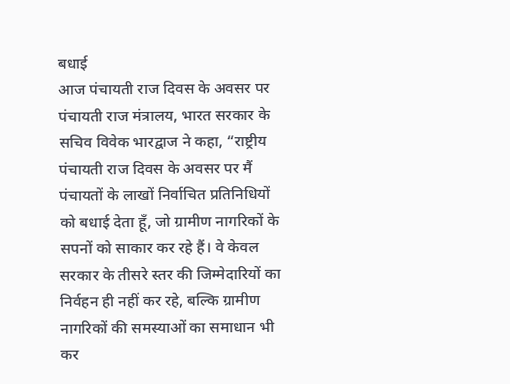बधाई
आज पंचायती राज दिवस के अवसर पर पंचायती राज मंत्रालय, भारत सरकार के सचिव विवेक भारद्वाज ने कहा, “राष्ट्रीय पंचायती राज दिवस के अवसर पर मैं पंचायतों के लाखों निर्वाचित प्रतिनिधियों को बधाई देता हूँ, जो ग्रामीण नागरिकों के सपनों को साकार कर रहे हैं। वे केवल सरकार के तीसरे स्तर की जिम्मेदारियों का निर्वहन ही नहीं कर रहे, बल्कि ग्रामीण नागरिकों की समस्याओं का समाधान भी कर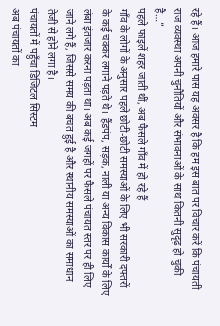रहे हैं। आज हमारे पास यह अवसर है कि हम इस बात पर विचार करें कि पंचायती राज व्यवस्था अपनी चुनौतियों और संभावनाओं के साथ कितनी सुदृढ़ हो चुकी है…”
पहले फाइलें शहर जाती थीं, अब फैसले गाँव में हो रहे हैं
गाँव के लोगों के अनुसार पहले छोटी-छोटी समस्याओं के लिए भी सरकारी दफ्तरों के कई चक्कर लगाने पड़ते थे। हैंडपंप, सड़क, नाली या अन्य विकास कार्यों के लिए लंबा इंतजार करना पड़ता था। अब कई जगहों पर फैसले पंचायत स्तर पर ही लिए जाने लगे हैं, जिससे समय की बचत हुई है और स्थानीय समस्याओं का समाधान तेजी से होने लगा है।
पंचायतों में पहुँचा डिजिटल सिस्टम
अब पंचायतों का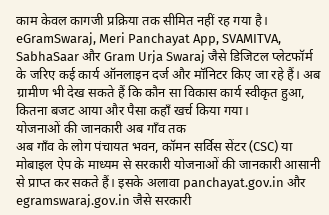काम केवल कागजी प्रक्रिया तक सीमित नहीं रह गया है। eGramSwaraj, Meri Panchayat App, SVAMITVA, SabhaSaar और Gram Urja Swaraj जैसे डिजिटल प्लेटफॉर्म के जरिए कई कार्य ऑनलाइन दर्ज और मॉनिटर किए जा रहे हैं। अब ग्रामीण भी देख सकते हैं कि कौन सा विकास कार्य स्वीकृत हुआ, कितना बजट आया और पैसा कहाँ खर्च किया गया।
योजनाओं की जानकारी अब गाँव तक
अब गाँव के लोग पंचायत भवन, कॉमन सर्विस सेंटर (CSC) या मोबाइल ऐप के माध्यम से सरकारी योजनाओं की जानकारी आसानी से प्राप्त कर सकते हैं। इसके अलावा panchayat.gov.in और egramswaraj.gov.in जैसे सरकारी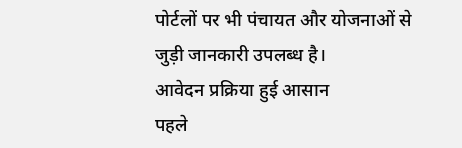पोर्टलों पर भी पंचायत और योजनाओं से जुड़ी जानकारी उपलब्ध है।
आवेदन प्रक्रिया हुई आसान
पहले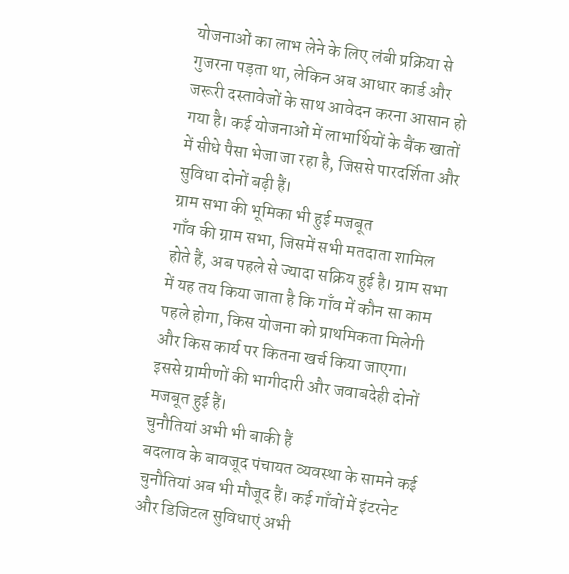योजनाओं का लाभ लेने के लिए लंबी प्रक्रिया से गुजरना पड़ता था, लेकिन अब आधार कार्ड और जरूरी दस्तावेजों के साथ आवेदन करना आसान हो गया है। कई योजनाओं में लाभार्थियों के बैंक खातों में सीधे पैसा भेजा जा रहा है, जिससे पारदर्शिता और सुविधा दोनों बढ़ी हैं।
ग्राम सभा की भूमिका भी हुई मजबूत
गाँव की ग्राम सभा, जिसमें सभी मतदाता शामिल होते हैं, अब पहले से ज्यादा सक्रिय हुई है। ग्राम सभा में यह तय किया जाता है कि गाँव में कौन सा काम पहले होगा, किस योजना को प्राथमिकता मिलेगी और किस कार्य पर कितना खर्च किया जाएगा। इससे ग्रामीणों की भागीदारी और जवाबदेही दोनों मजबूत हुई हैं।
चुनौतियां अभी भी बाकी हैं
बदलाव के बावजूद पंचायत व्यवस्था के सामने कई चुनौतियां अब भी मौजूद हैं। कई गाँवों में इंटरनेट और डिजिटल सुविधाएं अभी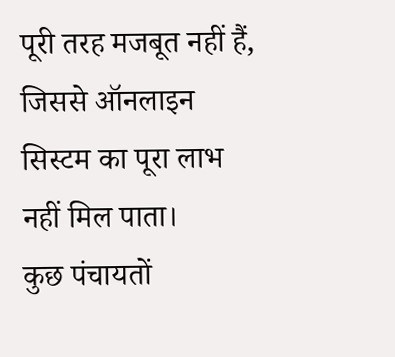पूरी तरह मजबूत नहीं हैं, जिससे ऑनलाइन सिस्टम का पूरा लाभ नहीं मिल पाता।
कुछ पंचायतों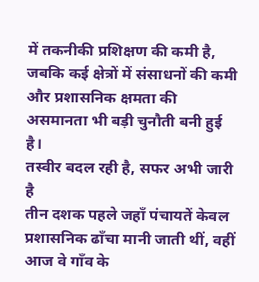में तकनीकी प्रशिक्षण की कमी है, जबकि कई क्षेत्रों में संसाधनों की कमी और प्रशासनिक क्षमता की असमानता भी बड़ी चुनौती बनी हुई है।
तस्वीर बदल रही है, सफर अभी जारी है
तीन दशक पहले जहाँ पंचायतें केवल प्रशासनिक ढाँचा मानी जाती थीं, वहीं आज वे गाँव के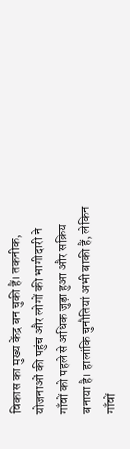विकास का मुख्य केंद्र बन चुकी हैं। तकनीक, योजनाओं की पहुंच और लोगों की भागीदारी ने गाँवों को पहले से अधिक जुड़ा हुआ और सक्रिय बनाया है। हालांकि चुनौतियां अभी बाकी हैं, लेकिन गाँवों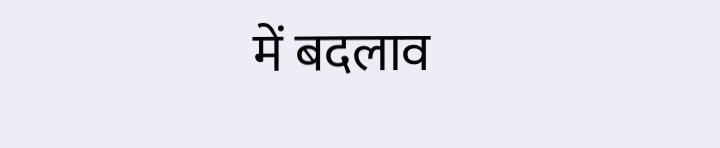में बदलाव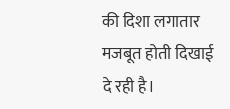की दिशा लगातार मजबूत होती दिखाई दे रही है।